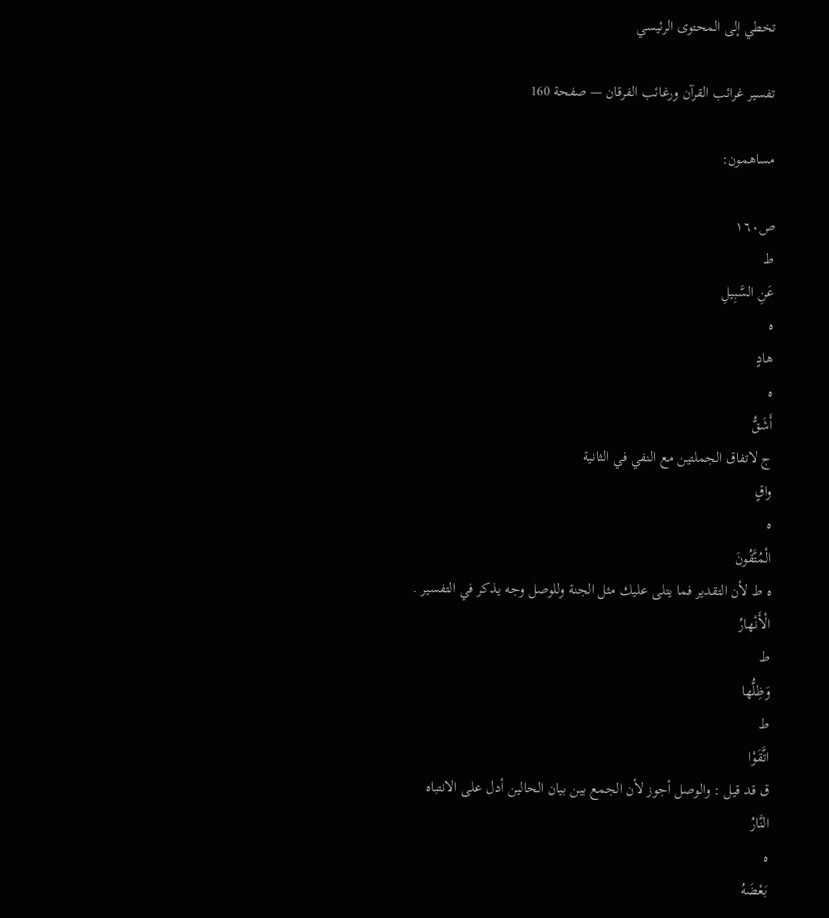تخطي إلى المحتوى الرئيسي

تفسير غرائب القرآن ورغائب الفرقان — صفحة 160

مساهمون:

ص١٦٠
ط
عَنِ السَّبِيلِ
ه
هادٍ
ه
أَشَقُّ
ج لاتفاق الجملتين مع النفي في الثانية
واقٍ
ه
الْمُتَّقُونَ
ه ط لأن التقدير فما يتلى عليك مثل الجنة وللوصل وجه يذكر في التفسير .
الْأَنْهارُ
ط
وَظِلُّها
ط
اتَّقَوْا
ق قد قيل : والوصل أجوز لأن الجمع بين بيان الحالين أدل على الانتباه
النَّارُ
ه
بَعْضَهُ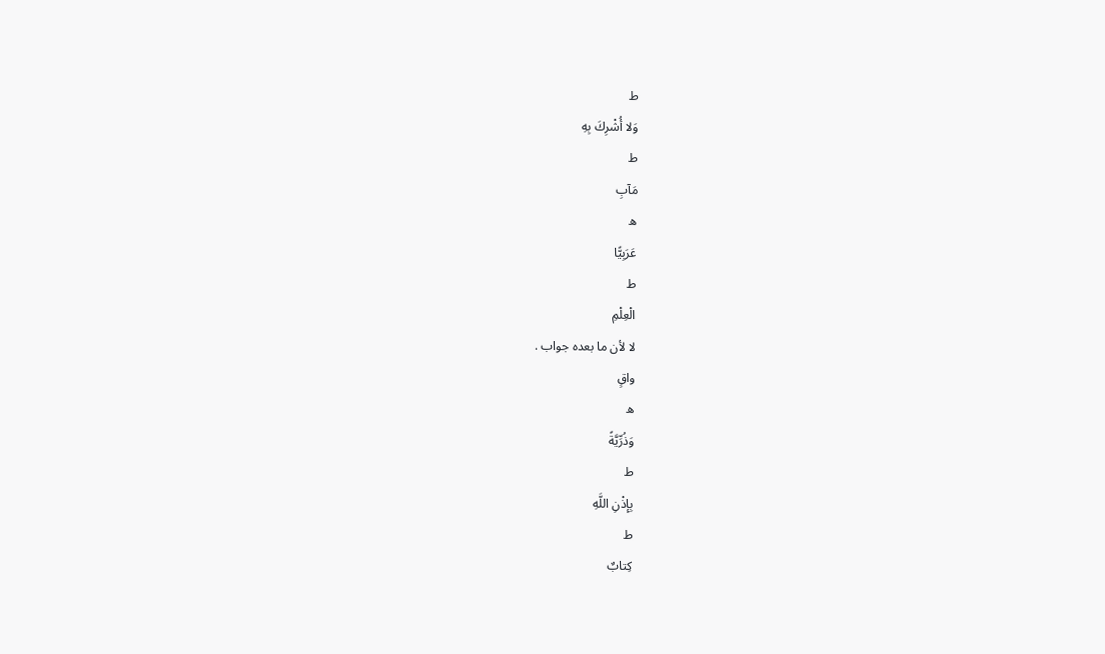ط
وَلا أُشْرِكَ بِهِ
ط
مَآبِ
ه
عَرَبِيًّا
ط
الْعِلْمِ
لا لأن ما بعده جواب .
واقٍ
ه
وَذُرِّيَّةً
ط
بِإِذْنِ اللَّهِ
ط
كِتابٌ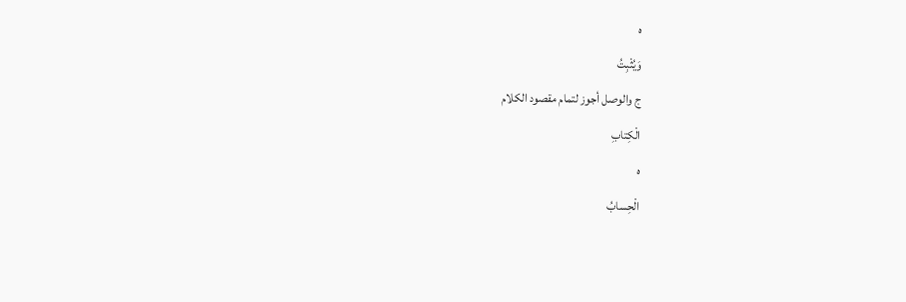ه
وَيُثْبِتُ
ج والوصل أجوز لتمام مقصود الكلام
الْكِتابِ
ه
الْحِسابُ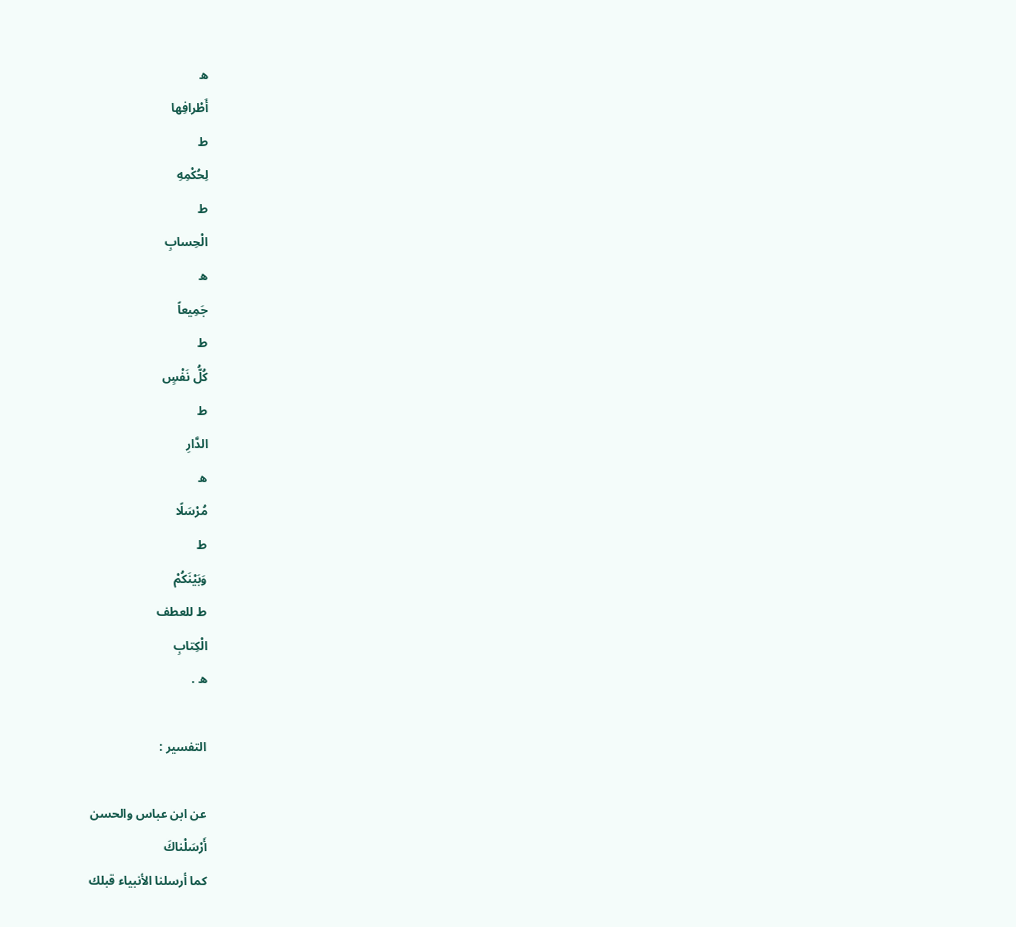ه
أَطْرافِها
ط
لِحُكْمِهِ
ط
الْحِسابِ
ه
جَمِيعاً
ط
كُلُّ نَفْسٍ
ط
الدَّارِ
ه
مُرْسَلًا
ط
وَبَيْنَكُمْ
ط للعطف
الْكِتابِ
ه .

التفسير :

عن ابن عباس والحسن
أَرْسَلْناكَ
كما أرسلنا الأنبياء قبلك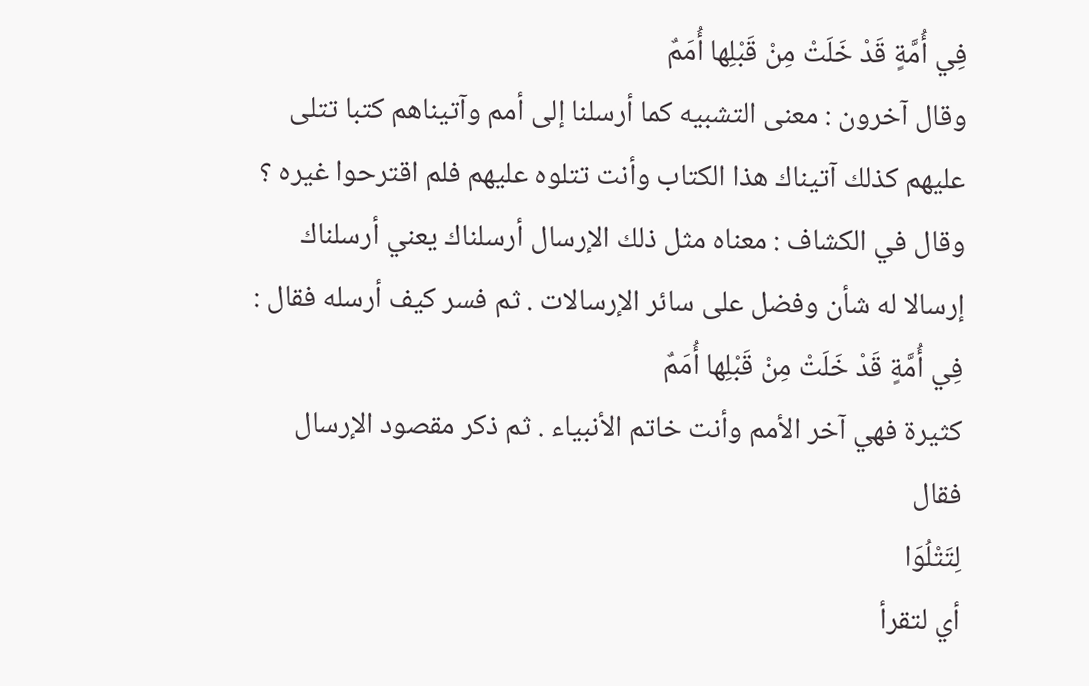فِي أُمَّةٍ قَدْ خَلَتْ مِنْ قَبْلِها أُمَمٌ
وقال آخرون : معنى التشبيه كما أرسلنا إلى أمم وآتيناهم كتبا تتلى عليهم كذلك آتيناك هذا الكتاب وأنت تتلوه عليهم فلم اقترحوا غيره ؟ وقال في الكشاف : معناه مثل ذلك الإرسال أرسلناك يعني أرسلناك إرسالا له شأن وفضل على سائر الإرسالات . ثم فسر كيف أرسله فقال :
فِي أُمَّةٍ قَدْ خَلَتْ مِنْ قَبْلِها أُمَمٌ
كثيرة فهي آخر الأمم وأنت خاتم الأنبياء . ثم ذكر مقصود الإرسال فقال
لِتَتْلُوَا
أي لتقرأ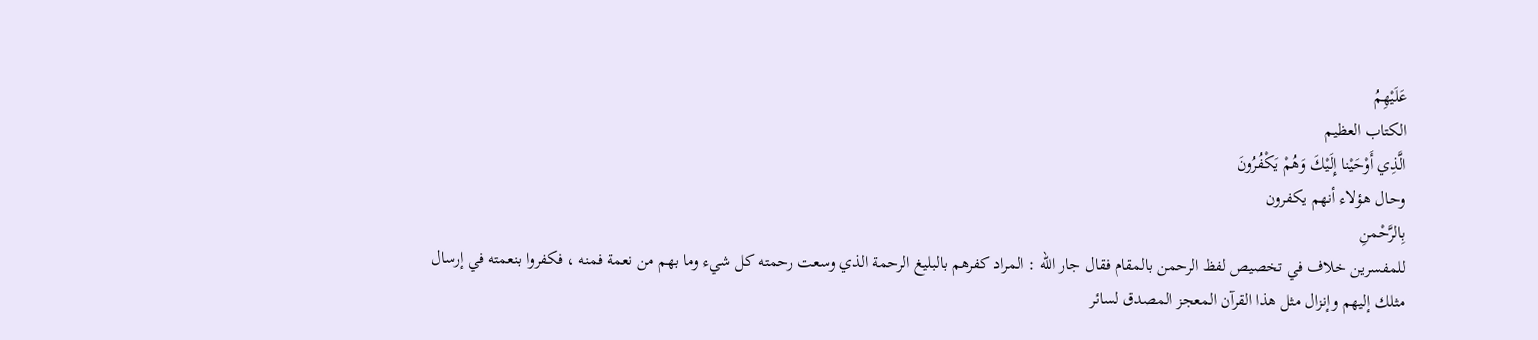عَلَيْهِمُ
الكتاب العظيم
الَّذِي أَوْحَيْنا إِلَيْكَ وَهُمْ يَكْفُرُونَ
وحال هؤلاء أنهم يكفرون
بِالرَّحْمنِ
للمفسرين خلاف في تخصيص لفظ الرحمن بالمقام فقال جار اللّه : المراد كفرهم بالبليغ الرحمة الذي وسعت رحمته كل شيء وما بهم من نعمة فمنه ، فكفروا بنعمته في إرسال مثلك إليهم وإنزال مثل هذا القرآن المعجز المصدق لسائر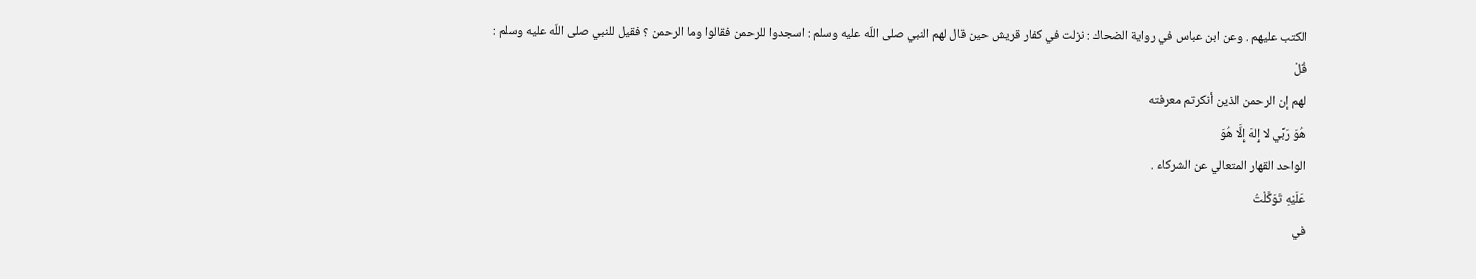الكتب عليهم . وعن ابن عباس في رواية الضحاك : نزلت في كفار قريش حين قال لهم النبي صلى اللّه عليه وسلم : اسجدوا للرحمن فقالوا وما الرحمن ؟ فقيل للنبي صلى اللّه عليه وسلم :
قُلْ
لهم إن الرحمن الذين أنكرتم معرفته
هُوَ رَبِّي لا إِلهَ إِلَّا هُوَ
الواحد القهار المتعالي عن الشركاء .
عَلَيْهِ تَوَكَّلْتُ
في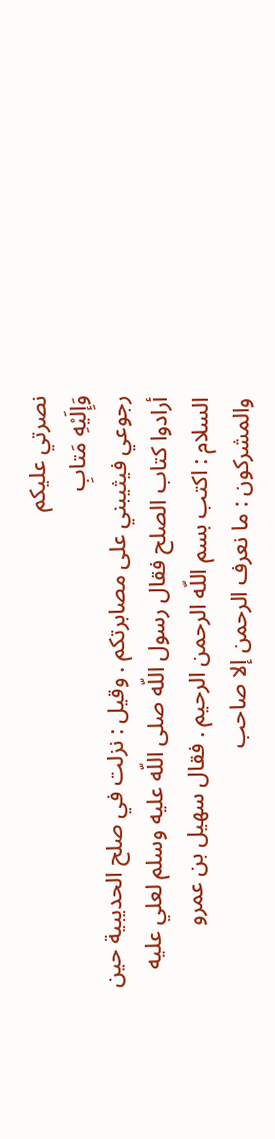نصرتي عليكم
وَإِلَيْهِ مَتابِ
رجوعي فيثيبني على مصابرتكم . وقيل : نزلت في صلح الحديبية حين أرادوا كتاب الصلح فقال رسول اللّه صلى اللّه عليه وسلم لعلي عليه السلام : اكتب بسم اللّه الرحمن الرحيم . فقال سهيل بن عمرو والمشركون : ما نعرف الرحمن إلا صاحب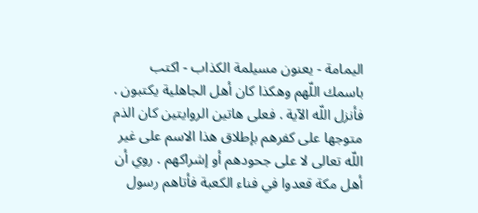اليمامة - يعنون مسيلمة الكذاب - اكتب باسمك اللّهم وهكذا كان أهل الجاهلية يكتبون . فأنزل اللّه الآية . فعلى هاتين الروايتين كان الذم متوجها على كفرهم بإطلاق هذا الاسم على غير اللّه تعالى لا على جحودهم أو إشراكهم . روي أن أهل مكة قعدوا في فناء الكعبة فأتاهم رسول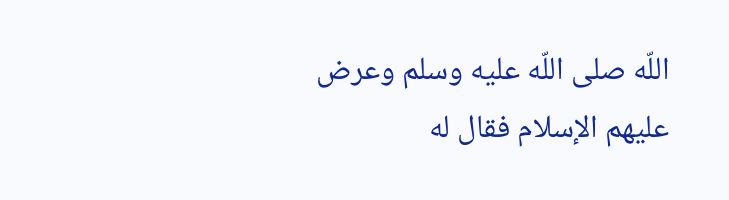اللّه صلى اللّه عليه وسلم وعرض عليهم الإسلام فقال له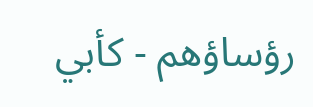رؤساؤهم - كأبي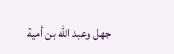جهل وعبد اللّه بن أمية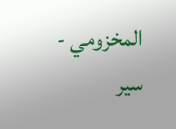المخزومي - سير